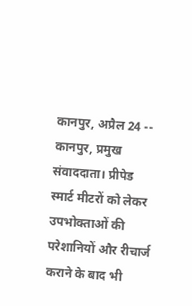कानपुर, अप्रैल 24 -- कानपुर, प्रमुख संवाददाता। प्रीपेड स्मार्ट मीटरों को लेकर उपभोक्ताओं की परेशानियों और रीचार्ज कराने के बाद भी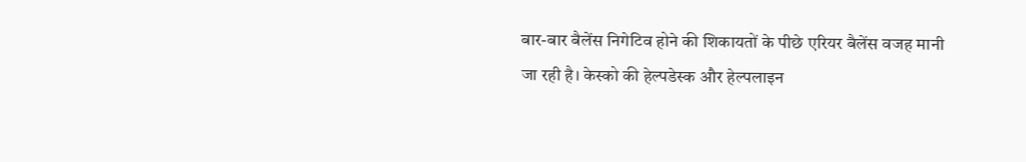बार-बार बैलेंस निगेटिव होने की शिकायतों के पीछे एरियर बैलेंस वजह मानी जा रही है। केस्को की हेल्पडेस्क और हेल्पलाइन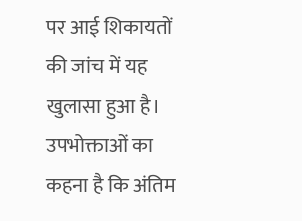पर आई शिकायतों की जांच में यह खुलासा हुआ है। उपभोक्ताओं का कहना है कि अंतिम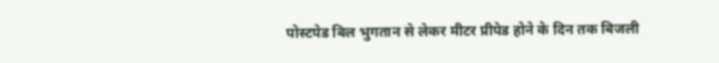पोस्टपेड बिल भुगतान से लेकर मीटर प्रीपेड होने के दिन तक बिजली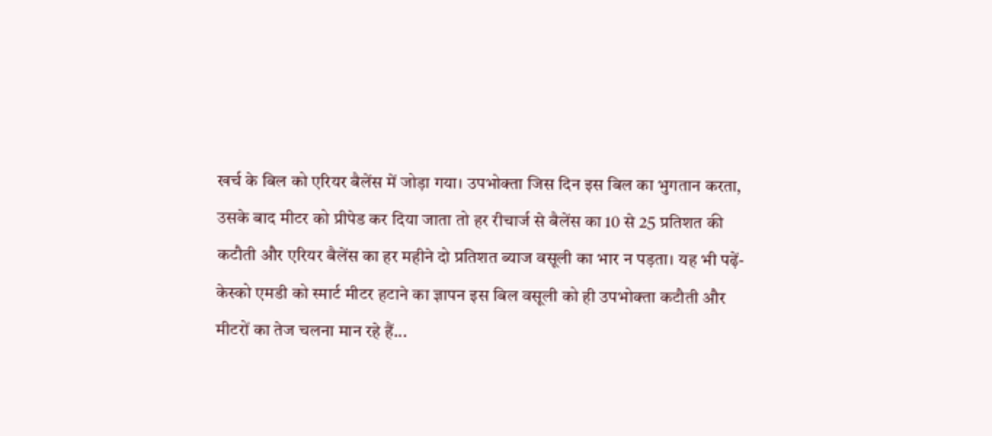खर्च के बिल को एरियर बैलेंस में जोड़ा गया। उपभोक्ता जिस दिन इस बिल का भुगतान करता, उसके बाद मीटर को प्रीपेड कर दिया जाता तो हर रीचार्ज से बैलेंस का 10 से 25 प्रतिशत की कटौती और एरियर बैलेंस का हर महीने दो प्रतिशत ब्याज वसूली का भार न पड़ता। यह भी पढ़ें- केस्को एमडी को स्मार्ट मीटर हटाने का ज्ञापन इस बिल वसूली को ही उपभोक्ता कटौती और मीटरों का तेज चलना मान रहे हैं...